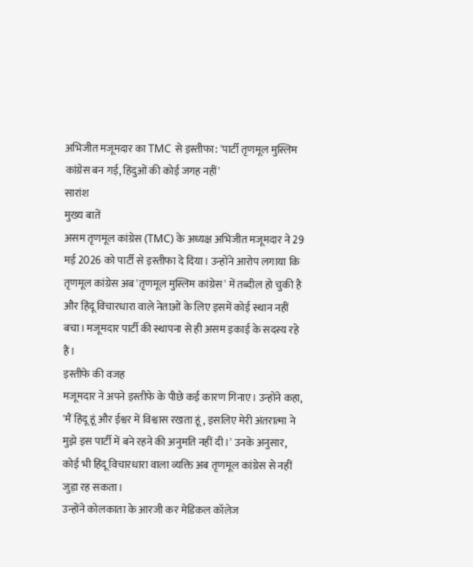अभिजीत मजूमदार का TMC से इस्तीफा: 'पार्टी तृणमूल मुस्लिम कांग्रेस बन गई, हिंदुओं की कोई जगह नहीं'
सारांश
मुख्य बातें
असम तृणमूल कांग्रेस (TMC) के अध्यक्ष अभिजीत मजूमदार ने 29 मई 2026 को पार्टी से इस्तीफा दे दिया। उन्होंने आरोप लगाया कि तृणमूल कांग्रेस अब 'तृणमूल मुस्लिम कांग्रेस' में तब्दील हो चुकी है और हिंदू विचारधारा वाले नेताओं के लिए इसमें कोई स्थान नहीं बचा। मजूमदार पार्टी की स्थापना से ही असम इकाई के सदस्य रहे हैं।
इस्तीफे की वजह
मजूमदार ने अपने इस्तीफे के पीछे कई कारण गिनाए। उन्होंने कहा, 'मैं हिंदू हूं और ईश्वर में विश्वास रखता हूं, इसलिए मेरी अंतरात्मा ने मुझे इस पार्टी में बने रहने की अनुमति नहीं दी।' उनके अनुसार, कोई भी हिंदू विचारधारा वाला व्यक्ति अब तृणमूल कांग्रेस से नहीं जुड़ा रह सकता।
उन्होंने कोलकाता के आरजी कर मेडिकल कॉलेज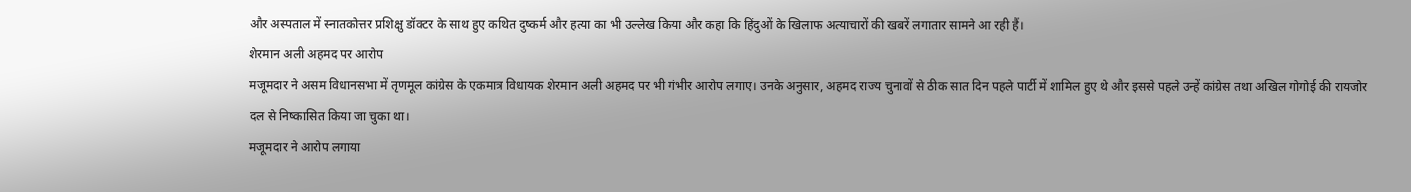और अस्पताल में स्नातकोत्तर प्रशिक्षु डॉक्टर के साथ हुए कथित दुष्कर्म और हत्या का भी उल्लेख किया और कहा कि हिंदुओं के खिलाफ अत्याचारों की खबरें लगातार सामने आ रही हैं।
शेरमान अली अहमद पर आरोप
मजूमदार ने असम विधानसभा में तृणमूल कांग्रेस के एकमात्र विधायक शेरमान अली अहमद पर भी गंभीर आरोप लगाए। उनके अनुसार, अहमद राज्य चुनावों से ठीक सात दिन पहले पार्टी में शामिल हुए थे और इससे पहले उन्हें कांग्रेस तथा अखिल गोगोई की रायजोर दल से निष्कासित किया जा चुका था।
मजूमदार ने आरोप लगाया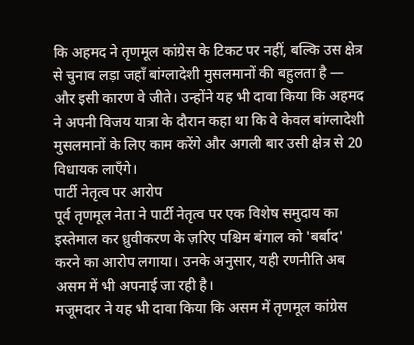कि अहमद ने तृणमूल कांग्रेस के टिकट पर नहीं, बल्कि उस क्षेत्र से चुनाव लड़ा जहाँ बांग्लादेशी मुसलमानों की बहुलता है — और इसी कारण वे जीते। उन्होंने यह भी दावा किया कि अहमद ने अपनी विजय यात्रा के दौरान कहा था कि वे केवल बांग्लादेशी मुसलमानों के लिए काम करेंगे और अगली बार उसी क्षेत्र से 20 विधायक लाएँगे।
पार्टी नेतृत्व पर आरोप
पूर्व तृणमूल नेता ने पार्टी नेतृत्व पर एक विशेष समुदाय का इस्तेमाल कर ध्रुवीकरण के ज़रिए पश्चिम बंगाल को 'बर्बाद' करने का आरोप लगाया। उनके अनुसार, यही रणनीति अब असम में भी अपनाई जा रही है।
मजूमदार ने यह भी दावा किया कि असम में तृणमूल कांग्रेस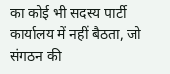का कोई भी सदस्य पार्टी कार्यालय में नहीं बैठता, जो संगठन की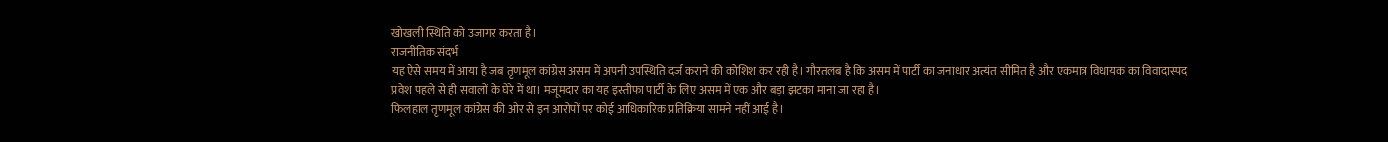खोखली स्थिति को उजागर करता है।
राजनीतिक संदर्भ
यह ऐसे समय में आया है जब तृणमूल कांग्रेस असम में अपनी उपस्थिति दर्ज कराने की कोशिश कर रही है। गौरतलब है कि असम में पार्टी का जनाधार अत्यंत सीमित है और एकमात्र विधायक का विवादास्पद प्रवेश पहले से ही सवालों के घेरे में था। मजूमदार का यह इस्तीफा पार्टी के लिए असम में एक और बड़ा झटका माना जा रहा है।
फिलहाल तृणमूल कांग्रेस की ओर से इन आरोपों पर कोई आधिकारिक प्रतिक्रिया सामने नहीं आई है।